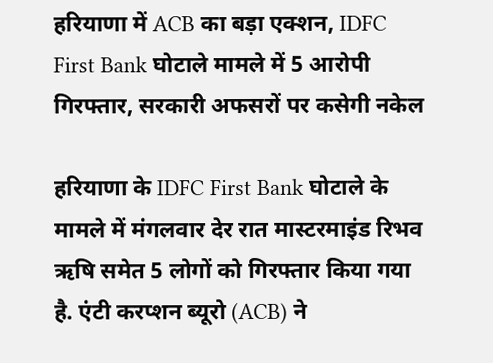हरियाणा में ACB का बड़ा एक्शन, IDFC First Bank घोटाले मामले में 5 आरोपी गिरफ्तार, सरकारी अफसरों पर कसेगी नकेल

हरियाणा के IDFC First Bank घोटाले के मामले में मंगलवार देर रात मास्टरमाइंड रिभव ऋषि समेत 5 लोगों को गिरफ्तार किया गया है. एंटी करप्शन ब्यूरो (ACB) ने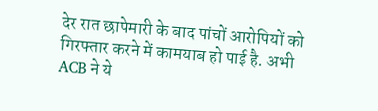देर रात छापेमारी के बाद पांचों आरोपियों को गिरफ्तार करने में कामयाब हो पाई है. अभी ACB ने ये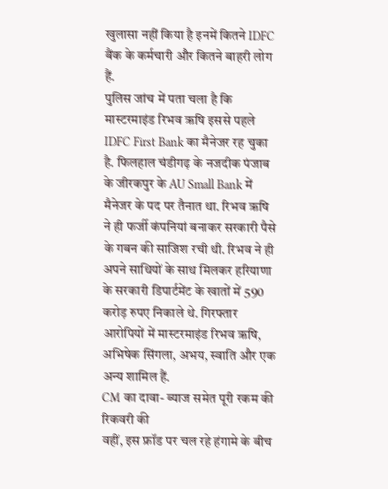खुलासा नहीं किया है इनमें कितने IDFC बैंक के कर्मचारी और कितने बाहरी लोग हैं.
पुलिस जांच में पता चला है कि मास्टरमाइंड रिभव ऋषि इससे पहले IDFC First Bank का मैनेजर रह चुका है. फिलहाल चंडीगढ़ के नजदीक पंजाब के जीरकपुर के AU Small Bank में मैनेजर के पद पर तैनात था. रिभव ऋषि ने ही फर्जी कंपनियां बनाकर सरकारी पैसे के गबन की साजिश रची थी. रिभव ने ही अपने साथियों के साथ मिलकर हरियाणा के सरकारी डिपार्टमेंट के खातों में 590 करोड़ रुपए निकाले थे. गिरफ्तार आरोपियों में मास्टरमाइंड रिभव ऋषि, अभिषेक सिंगला, अभय, स्वाति और एक अन्य शामिल हैं.
CM का दावा- ब्याज समेत पूरी रकम की रिकवरी की
वहीं, इस फ्रॉड पर चल रहे हंगामे के बीच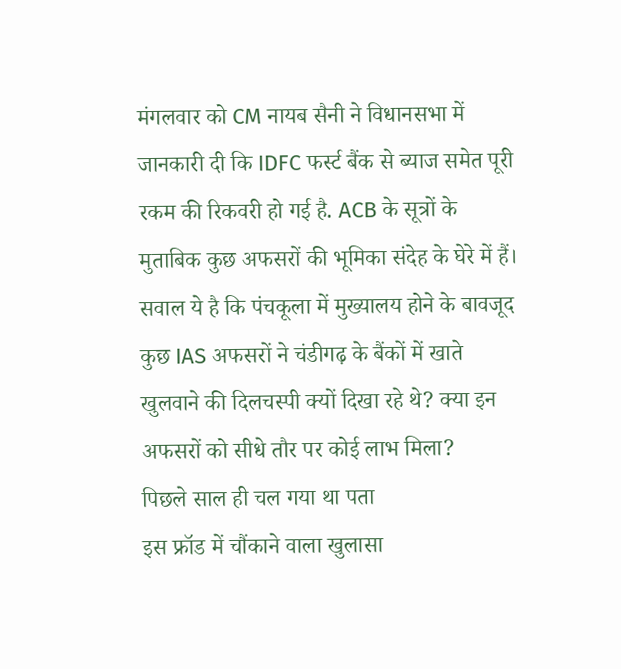मंगलवार को CM नायब सैनी ने विधानसभा में जानकारी दी कि IDFC फर्स्ट बैंक से ब्याज समेत पूरी रकम की रिकवरी हो गई है. ACB के सूत्रों के मुताबिक कुछ अफसरों की भूमिका संदेह के घेरे में हैं। सवाल ये है कि पंचकूला में मुख्यालय होने के बावजूद कुछ IAS अफसरों ने चंडीगढ़ के बैंकों में खाते खुलवाने की दिलचस्पी क्यों दिखा रहे थे? क्या इन अफसरों को सीधे तौर पर कोई लाभ मिला?
पिछले साल ही चल गया था पता
इस फ्रॉड में चौंकाने वाला खुलासा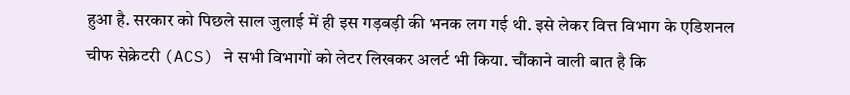हुआ है. सरकार को पिछले साल जुलाई में ही इस गड़बड़ी की भनक लग गई थी. इसे लेकर वित्त विभाग के एडिशनल चीफ सेक्रेटरी (ACS) ने सभी विभागों को लेटर लिखकर अलर्ट भी किया. चौंकाने वाली बात है कि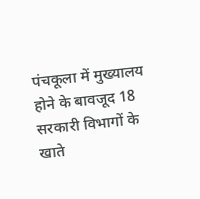पंचकूला में मुख्यालय होने के बावजूद 18 सरकारी विभागों के खाते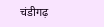चंडीगढ़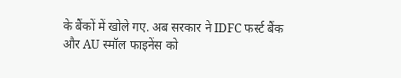के बैंकों में खोले गए. अब सरकार ने IDFC फर्स्ट बैंक और AU स्मॉल फाइनेंस को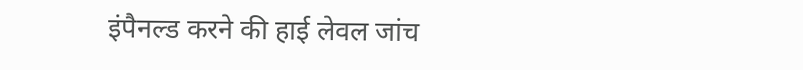इंपैनल्ड करने की हाई लेवल जांच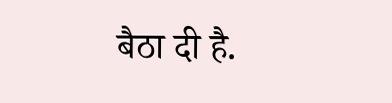बैठा दी है.